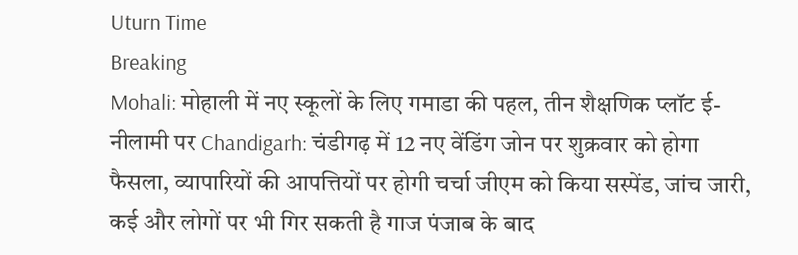Uturn Time
Breaking
Mohali: मोहाली में नए स्कूलों के लिए गमाडा की पहल, तीन शैक्षणिक प्लॉट ई-नीलामी पर Chandigarh: चंडीगढ़ में 12 नए वेंडिंग जोन पर शुक्रवार को होगा फैसला, व्यापारियों की आपत्तियों पर होगी चर्चा जीएम को किया सस्पेंड, जांच जारी, कई और लोगों पर भी गिर सकती है गाज पंजाब के बाद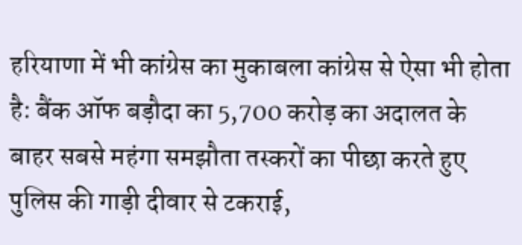हरियाणा में भी कांग्रेस का मुकाबला कांग्रेस से ऐसा भी होता है: बैंक ऑफ बड़ौदा का 5,700 करोड़ का अदालत के बाहर सबसे महंगा समझौता तस्करों का पीछा करते हुए पुलिस की गाड़ी दीवार से टकराई,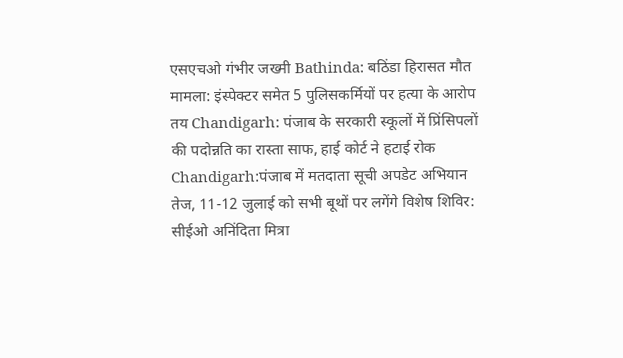एसएचओ गंभीर जख्मी Bathinda: बठिंडा हिरासत मौत मामला: इंस्पेक्टर समेत 5 पुलिसकर्मियों पर हत्या के आरोप तय Chandigarh: पंजाब के सरकारी स्कूलों में प्रिंसिपलों की पदोन्नति का रास्ता साफ, हाई कोर्ट ने हटाई रोक Chandigarh:पंजाब में मतदाता सूची अपडेट अभियान तेज, 11-12 जुलाई को सभी बूथों पर लगेंगे विशेष शिविर: सीईओ अनिंदिता मित्रा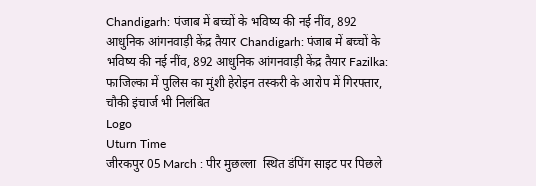Chandigarh: पंजाब में बच्चों के भविष्य की नई नींव, 892 आधुनिक आंगनवाड़ी केंद्र तैयार Chandigarh: पंजाब में बच्चों के भविष्य की नई नींव, 892 आधुनिक आंगनवाड़ी केंद्र तैयार Fazilka: फाजिल्का में पुलिस का मुंशी हेरोइन तस्करी के आरोप में गिरफ्तार, चौकी इंचार्ज भी निलंबित
Logo
Uturn Time
जीरकपुर 05 March : पीर मुछल्ला  स्थित डंपिंग साइट पर पिछले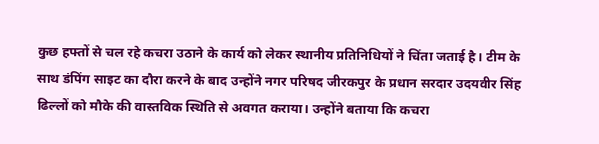कुछ हफ्तों से चल रहे कचरा उठाने के कार्य को लेकर स्थानीय प्रतिनिधियों ने चिंता जताई है। टीम के साथ डंपिंग साइट का दौरा करने के बाद उन्होंने नगर परिषद जीरकपुर के प्रधान सरदार उदयवीर सिंह ढिल्लों को मौके की वास्तविक स्थिति से अवगत कराया। उन्होंने बताया कि कचरा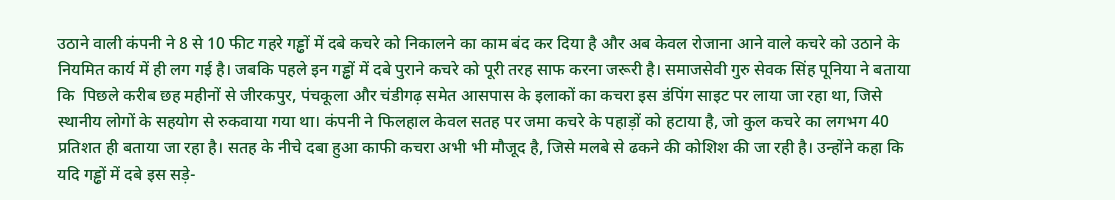उठाने वाली कंपनी ने 8 से 10 फीट गहरे गड्ढों में दबे कचरे को निकालने का काम बंद कर दिया है और अब केवल रोजाना आने वाले कचरे को उठाने के नियमित कार्य में ही लग गई है। जबकि पहले इन गड्ढों में दबे पुराने कचरे को पूरी तरह साफ करना जरूरी है। समाजसेवी गुरु सेवक सिंह पूनिया ने बताया कि  पिछले करीब छह महीनों से जीरकपुर, पंचकूला और चंडीगढ़ समेत आसपास के इलाकों का कचरा इस डंपिंग साइट पर लाया जा रहा था, जिसे स्थानीय लोगों के सहयोग से रुकवाया गया था। कंपनी ने फिलहाल केवल सतह पर जमा कचरे के पहाड़ों को हटाया है, जो कुल कचरे का लगभग 40 प्रतिशत ही बताया जा रहा है। सतह के नीचे दबा हुआ काफी कचरा अभी भी मौजूद है, जिसे मलबे से ढकने की कोशिश की जा रही है। उन्होंने कहा कि यदि गड्ढों में दबे इस सड़े-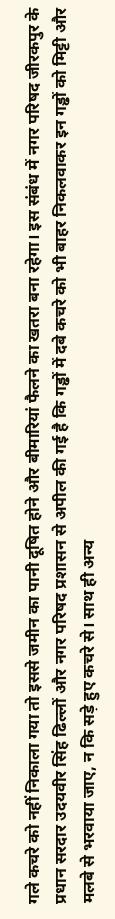गले कचरे को नहीं निकाला गया तो इससे जमीन का पानी दूषित होने और बीमारियां फैलने का खतरा बना रहेगा। इस संबंध में नगर परिषद जीरकपुर के प्रधान सरदार उदयवीर सिंह ढिल्लों और नगर परिषद प्रशासन से अपील की गई है कि गड्ढों में दबे कचरे को भी बाहर निकलवाकर इन गड्ढों को मिट्टी और मलबे से भरवाया जाए, न कि सड़े हुए कचरे से। साथ ही अन्य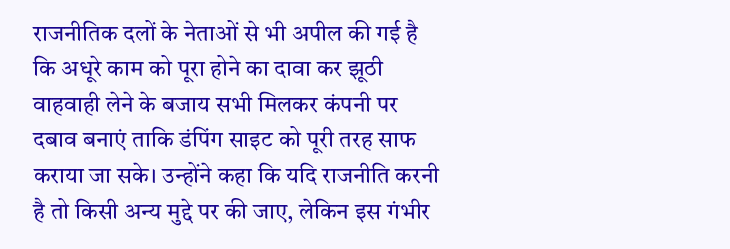राजनीतिक दलों के नेताओं से भी अपील की गई है कि अधूरे काम को पूरा होने का दावा कर झूठी वाहवाही लेने के बजाय सभी मिलकर कंपनी पर दबाव बनाएं ताकि डंपिंग साइट को पूरी तरह साफ कराया जा सके। उन्होंने कहा कि यदि राजनीति करनी है तो किसी अन्य मुद्दे पर की जाए, लेकिन इस गंभीर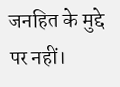जनहित के मुद्दे पर नहीं।